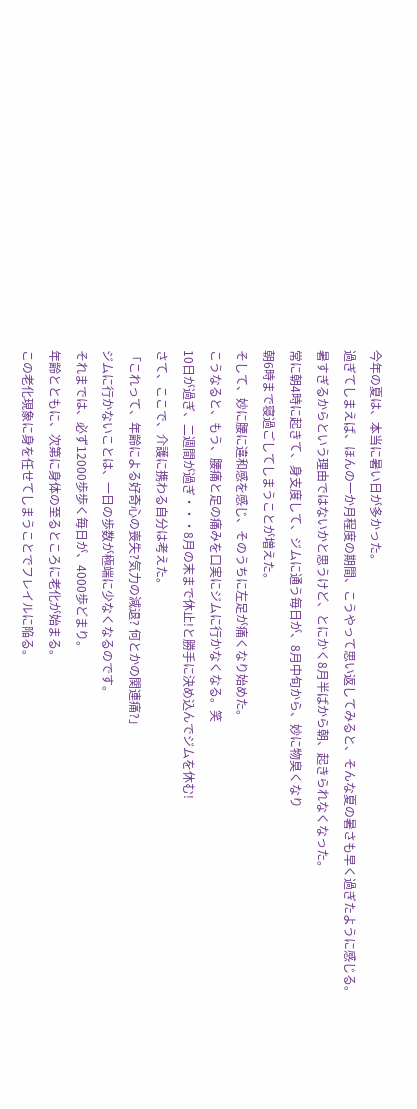今年の夏は、本当に暑い日が多かった。
過ぎてしまえば、ほんの一か月程度の期間、こうやって思い返してみると、そんな夏の暑さも早く過ぎたように感じる。
暑すぎるからという理由ではないかと思うけど、とにかく8月半ばから朝、起きられなくなった。
常に朝4時に起きて、身支度して、ジムに通う毎日が、8月中旬から、妙に物臭くなり
朝6時まで寝過ごしてしまうことが増えた。
そして、妙に腰に違和感を感じ、そのうちに左足が痛くなり始めた。
こうなると、もう、腰痛と足の痛みを口実にジムに行かなくなる。笑
10日が過ぎ、二週間が過ぎ・・・8月の末まで休止!と勝手に決め込んでジムを休む!
さて、ここで、介護に携わる自分は考えた。
「これって、年齢による好奇心の喪失?気力の減退? 何とかの関連痛?」
ジムに行かないことは、一日の歩数が極端に少なくなるのです。
それまでは、必ず12000歩歩く毎日が、4000歩どまり。
年齢とともに、次第に身体の至るところに老化が始まる。
この老化現象に身を任せてしまうことでフレイルに陥る。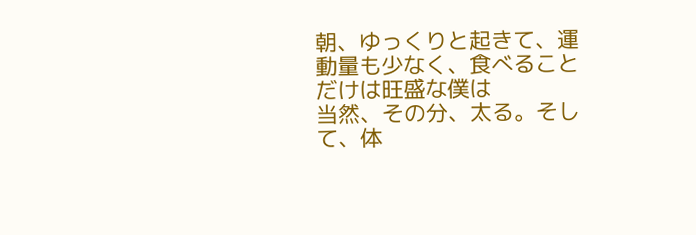朝、ゆっくりと起きて、運動量も少なく、食べることだけは旺盛な僕は
当然、その分、太る。そして、体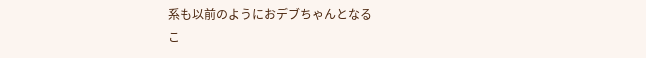系も以前のようにおデブちゃんとなる
こ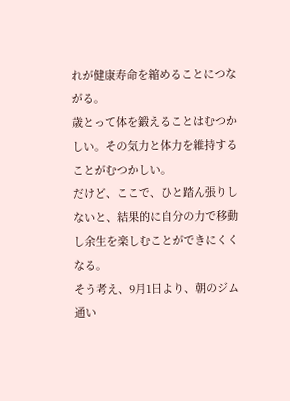れが健康寿命を縮めることにつながる。
歳とって体を鍛えることはむつかしい。その気力と体力を維持することがむつかしい。
だけど、ここで、ひと踏ん張りしないと、結果的に自分の力で移動し余生を楽しむことができにくくなる。
そう考え、9月1日より、朝のジム通い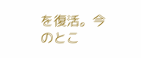を復活。今のとこ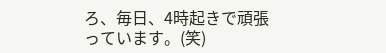ろ、毎日、4時起きで頑張っています。(笑)